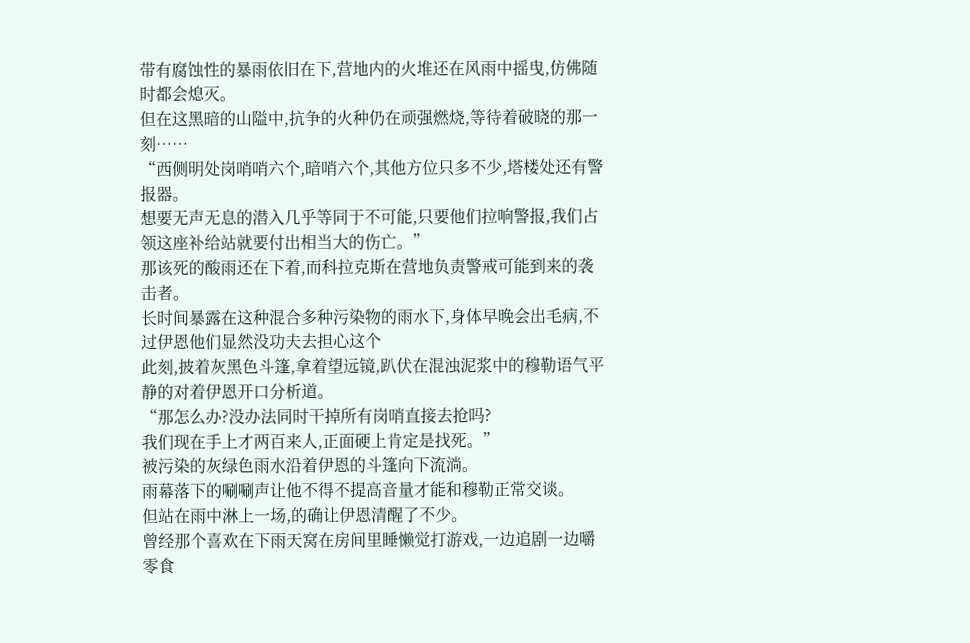带有腐蚀性的暴雨依旧在下,营地内的火堆还在风雨中摇曳,仿佛随时都会熄灭。
但在这黑暗的山隘中,抗争的火种仍在顽强燃烧,等待着破晓的那一刻……
“西侧明处岗哨哨六个,暗哨六个,其他方位只多不少,塔楼处还有警报器。
想要无声无息的潜入几乎等同于不可能,只要他们拉响警报,我们占领这座补给站就要付出相当大的伤亡。”
那该死的酸雨还在下着,而科拉克斯在营地负责警戒可能到来的袭击者。
长时间暴露在这种混合多种污染物的雨水下,身体早晚会出毛病,不过伊恩他们显然没功夫去担心这个
此刻,披着灰黑色斗篷,拿着望远镜,趴伏在混浊泥浆中的穆勒语气平静的对着伊恩开口分析道。
“那怎么办?没办法同时干掉所有岗哨直接去抢吗?
我们现在手上才两百来人,正面硬上肯定是找死。”
被污染的灰绿色雨水沿着伊恩的斗篷向下流淌。
雨幕落下的唰唰声让他不得不提高音量才能和穆勒正常交谈。
但站在雨中淋上一场,的确让伊恩清醒了不少。
曾经那个喜欢在下雨天窝在房间里睡懒觉打游戏,一边追剧一边嚼零食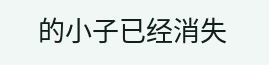的小子已经消失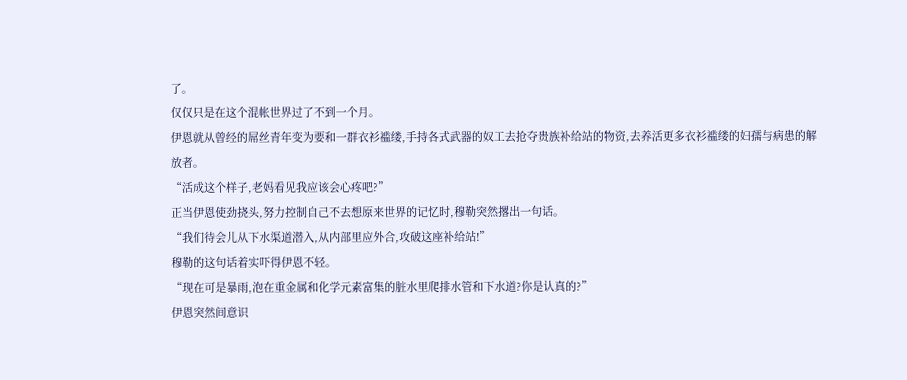了。
仅仅只是在这个混帐世界过了不到一个月。
伊恩就从曾经的屌丝青年变为要和一群衣衫褴缕,手持各式武器的奴工去抢夺贵族补给站的物资,去养活更多衣衫褴缕的妇孺与病患的解放者。
“活成这个样子,老妈看见我应该会心疼吧?”
正当伊恩使劲挠头,努力控制自己不去想原来世界的记忆时,穆勒突然撂出一句话。
“我们待会儿从下水渠道潜入,从内部里应外合,攻破这座补给站!”
穆勒的这句话着实吓得伊恩不轻。
“现在可是暴雨,泡在重金属和化学元素富集的脏水里爬排水管和下水道?你是认真的?”
伊恩突然间意识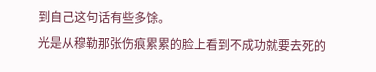到自己这句话有些多馀。
光是从穆勒那张伤痕累累的脸上看到不成功就要去死的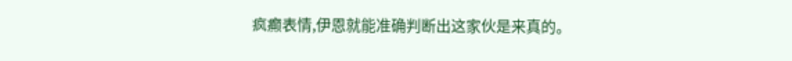疯癫表情,伊恩就能准确判断出这家伙是来真的。